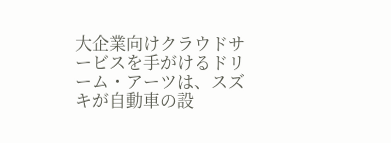大企業向けクラウドサービスを手がけるドリーム・アーツは、スズキが自動車の設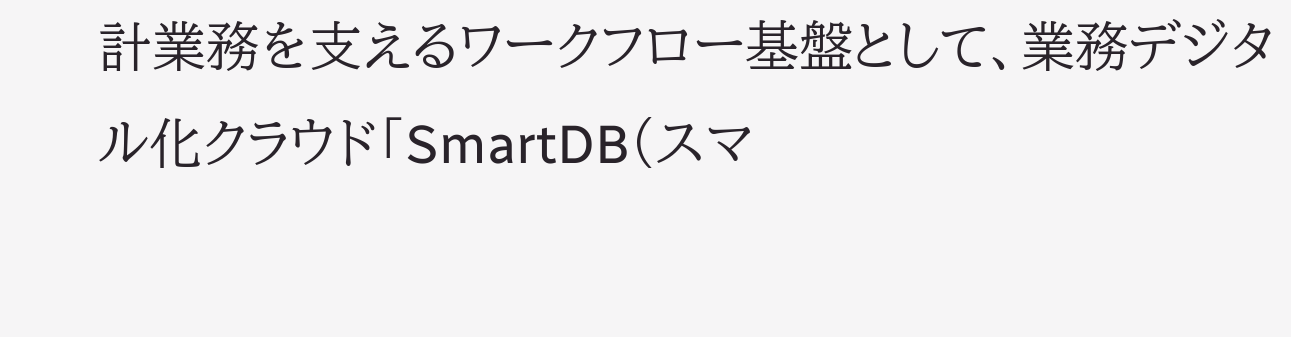計業務を支えるワークフロー基盤として、業務デジタル化クラウド「SmartDB(スマ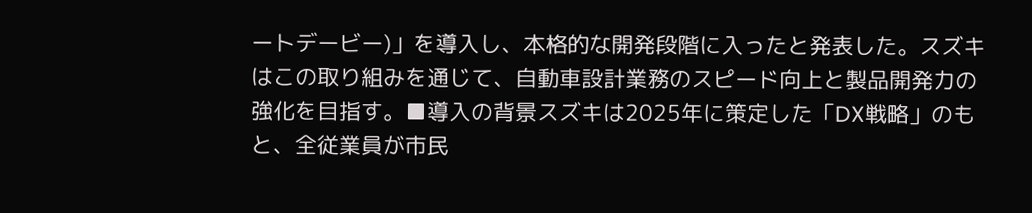ートデービー)」を導入し、本格的な開発段階に入ったと発表した。スズキはこの取り組みを通じて、自動車設計業務のスピード向上と製品開発力の強化を目指す。■導入の背景スズキは2025年に策定した「DX戦略」のもと、全従業員が市民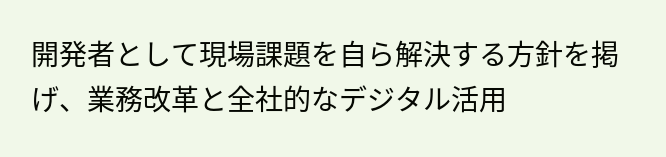開発者として現場課題を自ら解決する方針を掲げ、業務改革と全社的なデジタル活用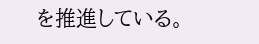を推進している。